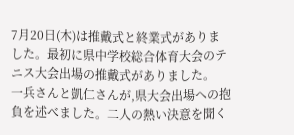7月20日(木)は推戴式と終業式がありました。最初に県中学校総合体育大会のテニス大会出場の推戴式がありました。
一兵さんと凱仁さんが,県大会出場への抱負を述べました。二人の熱い決意を聞く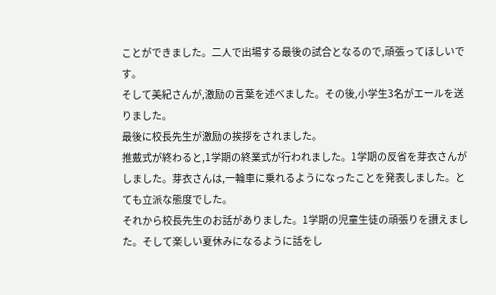ことができました。二人で出場する最後の試合となるので,頑張ってほしいです。
そして美紀さんが,激励の言葉を述べました。その後,小学生3名がエールを送りました。
最後に校長先生が激励の挨拶をされました。
推戴式が終わると,1学期の終業式が行われました。1学期の反省を芽衣さんがしました。芽衣さんは,一輪車に乗れるようになったことを発表しました。とても立派な態度でした。
それから校長先生のお話がありました。1学期の児童生徒の頑張りを讃えました。そして楽しい夏休みになるように話をし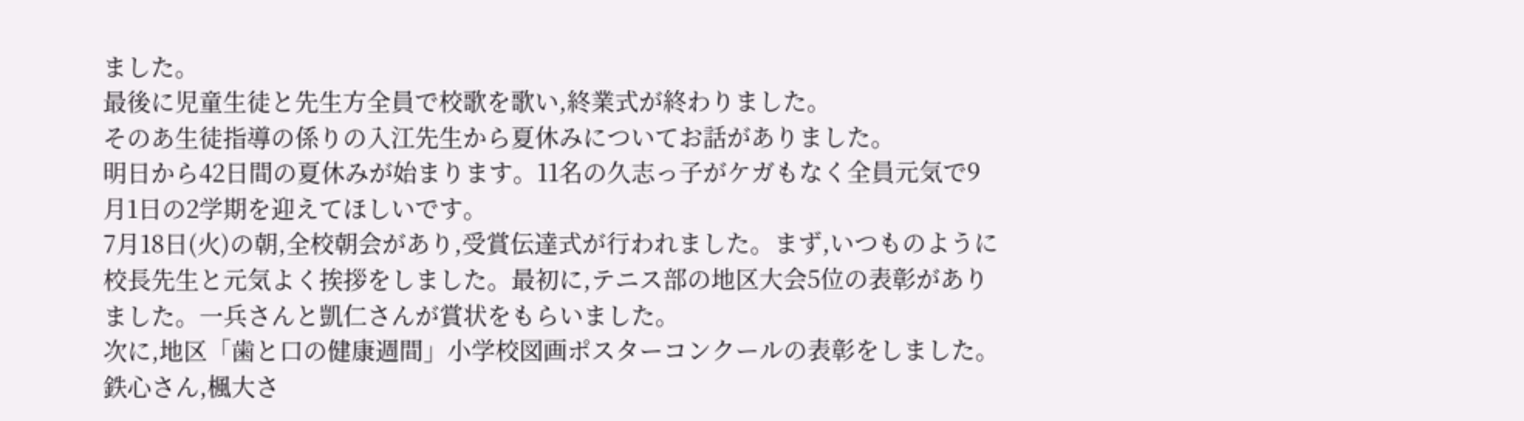ました。
最後に児童生徒と先生方全員で校歌を歌い,終業式が終わりました。
そのあ生徒指導の係りの入江先生から夏休みについてお話がありました。
明日から42日間の夏休みが始まります。11名の久志っ子がケガもなく全員元気で9月1日の2学期を迎えてほしいです。
7月18日(火)の朝,全校朝会があり,受賞伝達式が行われました。まず,いつものように校長先生と元気よく挨拶をしました。最初に,テニス部の地区大会5位の表彰がありました。一兵さんと凱仁さんが賞状をもらいました。
次に,地区「歯と口の健康週間」小学校図画ポスターコンクールの表彰をしました。鉄心さん,楓大さ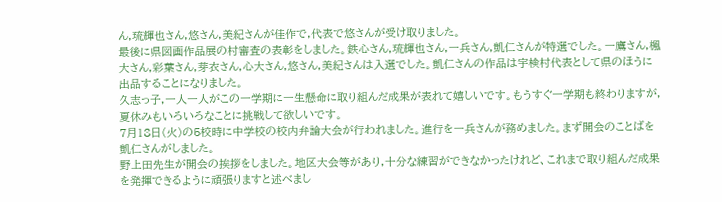ん,琉輝也さん,悠さん,美紀さんが佳作で,代表で悠さんが受け取りました。
最後に県図画作品展の村審査の表彰をしました。鉄心さん,琉輝也さん,一兵さん,凱仁さんが特選でした。一鷹さん,楓大さん,彩葉さん,芽衣さん,心大さん,悠さん,美紀さんは入選でした。凱仁さんの作品は宇検村代表として県のほうに出品することになりました。
久志っ子,一人一人がこの一学期に一生懸命に取り組んだ成果が表れて嬉しいです。もうすぐ一学期も終わりますが,夏休みもいろいろなことに挑戦して欲しいです。
7月18日(火)の5校時に中学校の校内弁論大会が行われました。進行を一兵さんが務めました。まず開会のことばを凱仁さんがしました。
野上田先生が開会の挨拶をしました。地区大会等があり,十分な練習ができなかったけれど、これまで取り組んだ成果を発揮できるように頑張りますと述べまし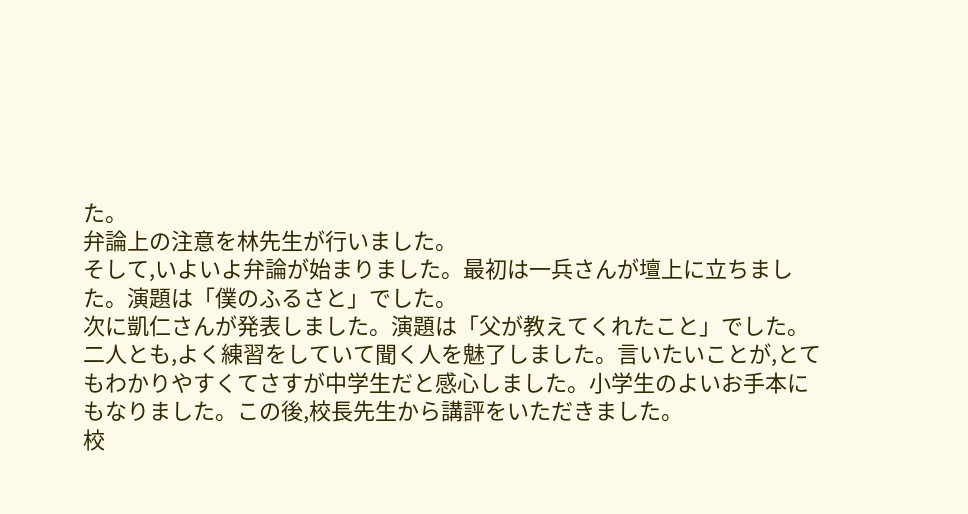た。
弁論上の注意を林先生が行いました。
そして,いよいよ弁論が始まりました。最初は一兵さんが壇上に立ちました。演題は「僕のふるさと」でした。
次に凱仁さんが発表しました。演題は「父が教えてくれたこと」でした。
二人とも,よく練習をしていて聞く人を魅了しました。言いたいことが,とてもわかりやすくてさすが中学生だと感心しました。小学生のよいお手本にもなりました。この後,校長先生から講評をいただきました。
校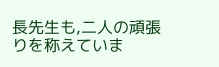長先生も,二人の頑張りを称えていま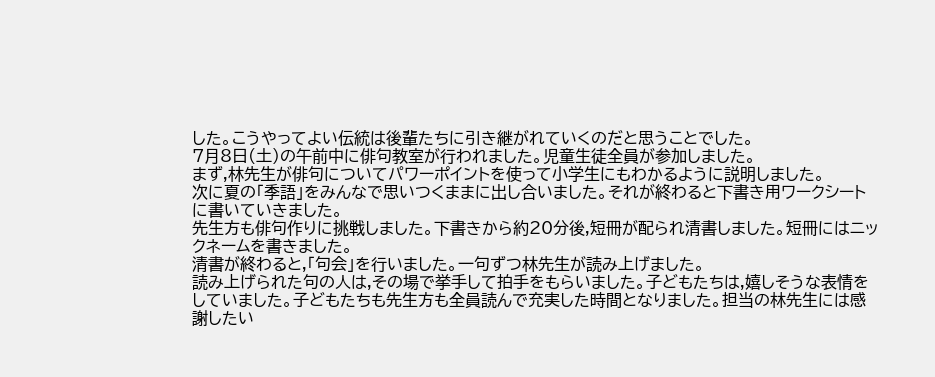した。こうやってよい伝統は後輩たちに引き継がれていくのだと思うことでした。
7月8日(土)の午前中に俳句教室が行われました。児童生徒全員が参加しました。
まず,林先生が俳句についてパワーポイントを使って小学生にもわかるように説明しました。
次に夏の「季語」をみんなで思いつくままに出し合いました。それが終わると下書き用ワークシートに書いていきました。
先生方も俳句作りに挑戦しました。下書きから約20分後,短冊が配られ清書しました。短冊にはニックネームを書きました。
清書が終わると,「句会」を行いました。一句ずつ林先生が読み上げました。
読み上げられた句の人は,その場で挙手して拍手をもらいました。子どもたちは,嬉しそうな表情をしていました。子どもたちも先生方も全員読んで充実した時間となりました。担当の林先生には感謝したい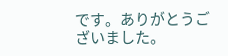です。ありがとうございました。